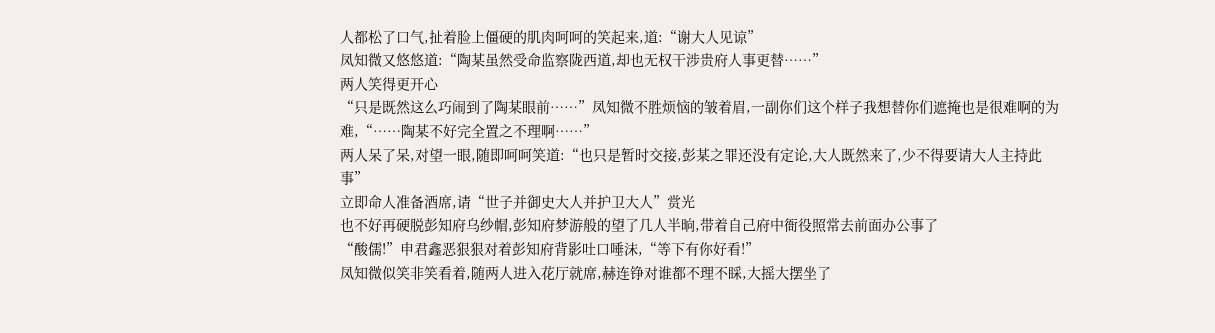人都松了口气,扯着脸上僵硬的肌肉呵呵的笑起来,道:“谢大人见谅”
凤知微又悠悠道:“陶某虽然受命监察陇西道,却也无权干涉贵府人事更替……”
两人笑得更开心
“只是既然这么巧闹到了陶某眼前……”凤知微不胜烦恼的皱着眉,一副你们这个样子我想替你们遮掩也是很难啊的为难,“……陶某不好完全置之不理啊……”
两人呆了呆,对望一眼,随即呵呵笑道:“也只是暂时交接,彭某之罪还没有定论,大人既然来了,少不得要请大人主持此事”
立即命人准备酒席,请“世子并御史大人并护卫大人”赏光
也不好再硬脱彭知府乌纱帽,彭知府梦游般的望了几人半晌,带着自己府中衙役照常去前面办公事了
“酸儒!”申君鑫恶狠狠对着彭知府背影吐口唾沫,“等下有你好看!”
凤知微似笑非笑看着,随两人进入花厅就席,赫连铮对谁都不理不睬,大摇大摆坐了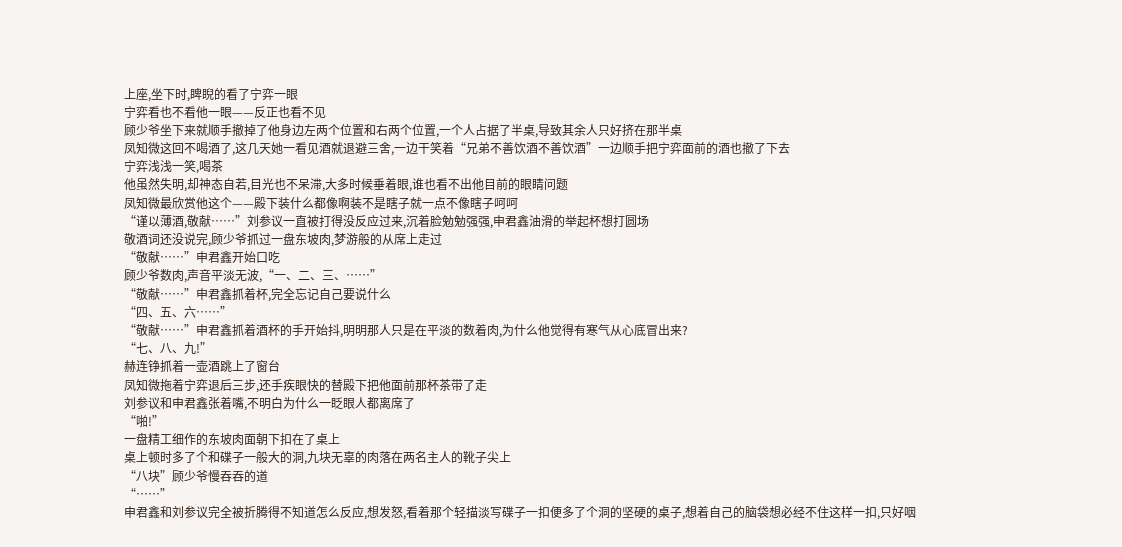上座,坐下时,睥睨的看了宁弈一眼
宁弈看也不看他一眼——反正也看不见
顾少爷坐下来就顺手撤掉了他身边左两个位置和右两个位置,一个人占据了半桌,导致其余人只好挤在那半桌
凤知微这回不喝酒了,这几天她一看见酒就退避三舍,一边干笑着“兄弟不善饮酒不善饮酒”一边顺手把宁弈面前的酒也撤了下去
宁弈浅浅一笑,喝茶
他虽然失明,却神态自若,目光也不呆滞,大多时候垂着眼,谁也看不出他目前的眼睛问题
凤知微最欣赏他这个——殿下装什么都像啊装不是瞎子就一点不像瞎子呵呵
“谨以薄酒,敬献……”刘参议一直被打得没反应过来,沉着脸勉勉强强,申君鑫油滑的举起杯想打圆场
敬酒词还没说完,顾少爷抓过一盘东坡肉,梦游般的从席上走过
“敬献……”申君鑫开始口吃
顾少爷数肉,声音平淡无波,“一、二、三、……”
“敬献……”申君鑫抓着杯,完全忘记自己要说什么
“四、五、六……”
“敬献……”申君鑫抓着酒杯的手开始抖,明明那人只是在平淡的数着肉,为什么他觉得有寒气从心底冒出来?
“七、八、九!”
赫连铮抓着一壶酒跳上了窗台
凤知微拖着宁弈退后三步,还手疾眼快的替殿下把他面前那杯茶带了走
刘参议和申君鑫张着嘴,不明白为什么一眨眼人都离席了
“啪!”
一盘精工细作的东坡肉面朝下扣在了桌上
桌上顿时多了个和碟子一般大的洞,九块无辜的肉落在两名主人的靴子尖上
“八块”顾少爷慢吞吞的道
“……”
申君鑫和刘参议完全被折腾得不知道怎么反应,想发怒,看着那个轻描淡写碟子一扣便多了个洞的坚硬的桌子,想着自己的脑袋想必经不住这样一扣,只好咽